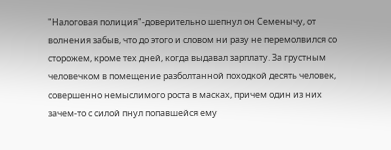"Налоговая полиция"-доверительно шепнул он Семенычу, от волнения забыв, что до этого и словом ни разу не перемолвился со сторожем, кроме тех дней, когда выдавал зарплату. За грустным человечком в помещение разболтанной походкой десять человек, совершенно немыслимого роста в масках, причем один из них зачем-то с силой пнул попавшейся ему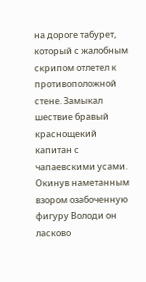на дороге табурет, который с жалобным скрипом отлетел к противоположной стене. Замыкал шествие бравый краснощекий капитан с чапаевскими усами. Окинув наметанным взором озабоченную фигуру Володи он ласково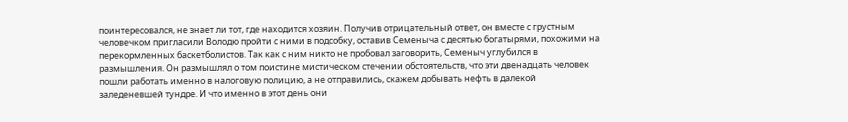поинтересовался, не знает ли тот, где находится хозяин. Получив отрицательный ответ, он вместе с грустным человечком пригласили Володю пройти с ними в подсобку, оставив Семеныча с десятью богатырями, похожими на перекормленных баскетболистов. Так как с ним никто не пробовал заговорить, Семеныч углубился в размышления. Он размышлял о том поистине мистическом стечении обстоятельств, что эти двенадцать человек пошли работать именно в налоговую полицию, а не отправились, скажем добывать нефть в далекой заледеневшей тундре. И что именно в этот день они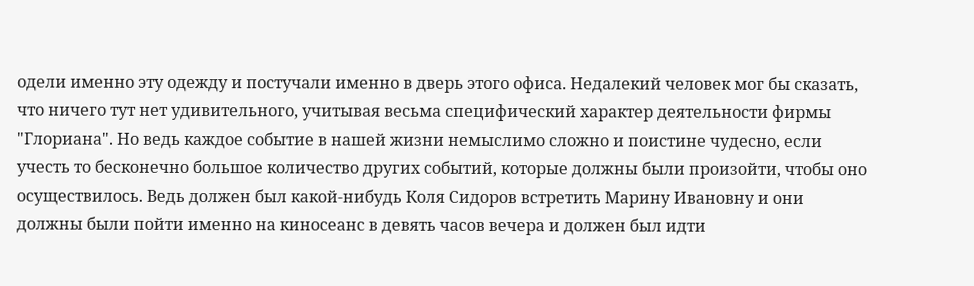одели именно эту одежду и постучали именно в дверь этого офиса. Недалекий человек мог бы сказать, что ничего тут нет удивительного, учитывая весьма специфический характер деятельности фирмы "Глориана". Но ведь каждое событие в нашей жизни немыслимо сложно и поистине чудесно, если учесть то бесконечно большое количество других событий, которые должны были произойти, чтобы оно осуществилось. Ведь должен был какой-нибудь Коля Сидоров встретить Марину Ивановну и они должны были пойти именно на киносеанс в девять часов вечера и должен был идти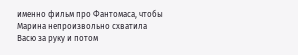именно фильм про Фантомаса, чтобы Марина непроизвольно схватила Васю за руку и потом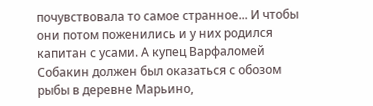почувствовала то самое странное... И чтобы они потом поженились и у них родился капитан с усами. А купец Варфаломей Собакин должен был оказаться с обозом рыбы в деревне Марьино,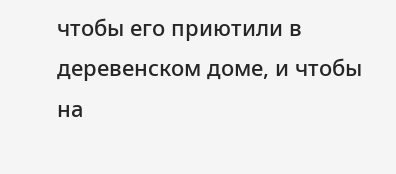чтобы его приютили в деревенском доме, и чтобы на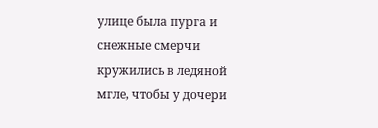улице была пурга и снежные смерчи кружились в ледяной мгле, чтобы у дочери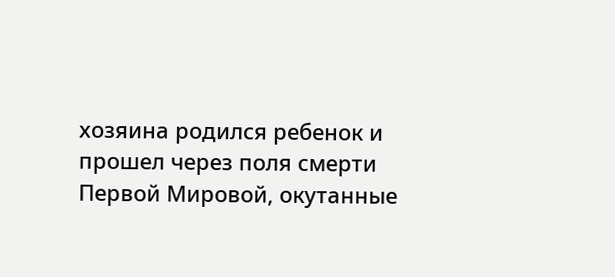хозяина родился ребенок и прошел через поля смерти Первой Мировой, окутанные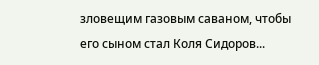зловещим газовым саваном, чтобы его сыном стал Коля Сидоров...